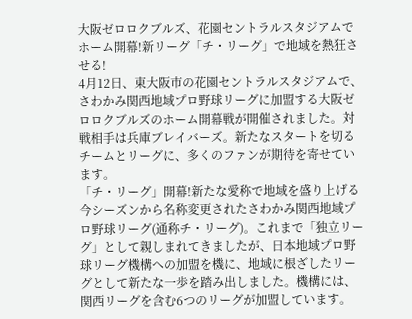大阪ゼロロクブルズ、花園セントラルスタジアムでホーム開幕!新リーグ「チ・リーグ」で地域を熱狂させる!
4月12日、東大阪市の花園セントラルスタジアムで、さわかみ関西地域プロ野球リーグに加盟する大阪ゼロロクブルズのホーム開幕戦が開催されました。対戦相手は兵庫ブレイバーズ。新たなスタートを切るチームとリーグに、多くのファンが期待を寄せています。
「チ・リーグ」開幕!新たな愛称で地域を盛り上げる
今シーズンから名称変更されたさわかみ関西地域プロ野球リーグ(通称チ・リーグ)。これまで「独立リーグ」として親しまれてきましたが、日本地域プロ野球リーグ機構への加盟を機に、地域に根ざしたリーグとして新たな一歩を踏み出しました。機構には、関西リーグを含む6つのリーグが加盟しています。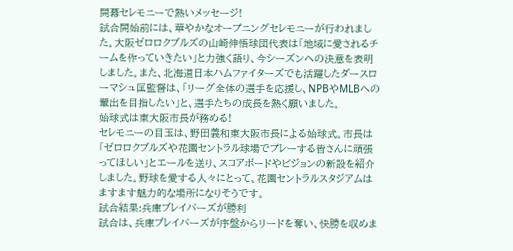開幕セレモニーで熱いメッセージ!
試合開始前には、華やかなオープニングセレモニーが行われました。大阪ゼロロクブルズの山崎伸悟球団代表は「地域に愛されるチームを作っていきたい」と力強く語り、今シーズンへの決意を表明しました。また、北海道日本ハムファイターズでも活躍したダースローマシュ匡監督は、「リーグ全体の選手を応援し、NPBやMLBへの輩出を目指したい」と、選手たちの成長を熱く願いました。
始球式は東大阪市長が務める!
セレモニーの目玉は、野田義和東大阪市長による始球式。市長は「ゼロロクブルズや花園セントラル球場でプレーする皆さんに頑張ってほしい」とエールを送り、スコアボードやビジョンの新設を紹介しました。野球を愛する人々にとって、花園セントラルスタジアムはますます魅力的な場所になりそうです。
試合結果:兵庫ブレイバーズが勝利
試合は、兵庫ブレイバーズが序盤からリードを奪い、快勝を収めま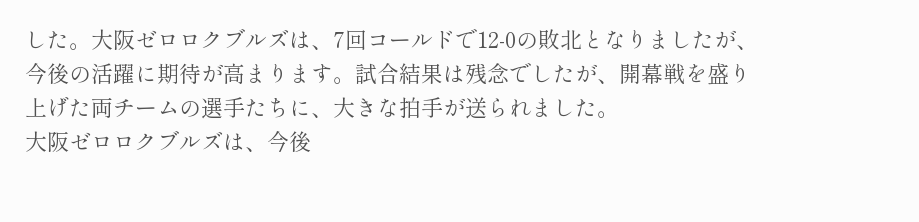した。大阪ゼロロクブルズは、7回コールドで12-0の敗北となりましたが、今後の活躍に期待が高まります。試合結果は残念でしたが、開幕戦を盛り上げた両チームの選手たちに、大きな拍手が送られました。
大阪ゼロロクブルズは、今後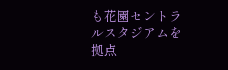も花園セントラルスタジアムを拠点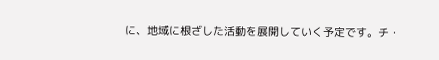に、地域に根ざした活動を展開していく予定です。チ・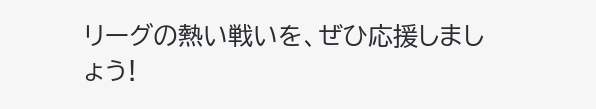リーグの熱い戦いを、ぜひ応援しましょう!